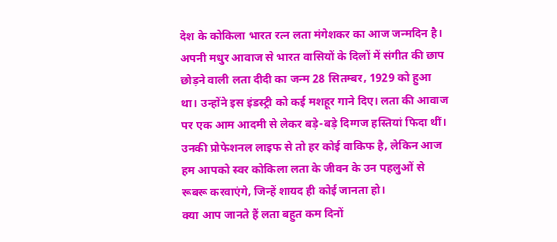देश के कोकिला भारत रत्न लता मंगेशकर का आज जन्मदिन है। अपनी मधुर आवाज से भारत वासियों के दिलों में संगीत की छाप छोड़ने वाली लता दीदी का जन्म 28 सितम्बर, 1929 को हुआ था। उन्होंने इस इंडस्ट्री को कई मशहूर गाने दिए। लता की आवाज पर एक आम आदमी से लेकर बड़े-बड़े दिग्गज हस्तियां फिदा थीं। उनकी प्रोफेशनल लाइफ से तो हर कोई वाकिफ है, लेकिन आज हम आपको स्वर कोकिला लता के जीवन के उन पहलुओं से रूबरू करवाएंगे, जिन्हें शायद ही कोई जानता हो।
क्या आप जानते हैं लता बहुत कम दिनों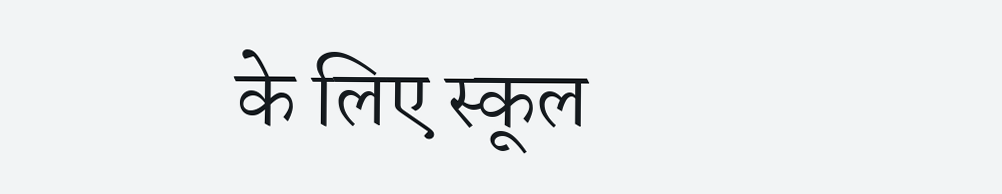के लिए स्कूल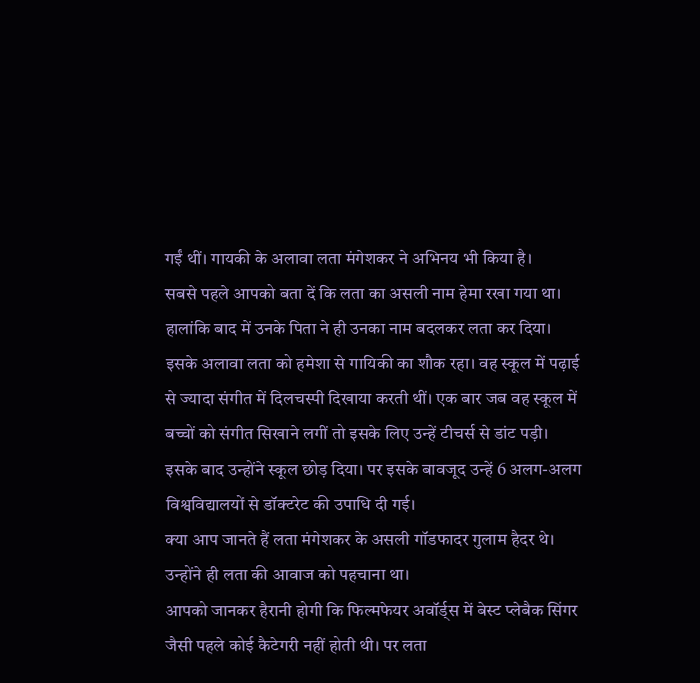गईं थीं। गायकी के अलावा लता मंगेशकर ने अभिनय भी किया है।
सबसे पहले आपको बता दें कि लता का असली नाम हेमा रखा गया था। हालांकि बाद में उनके पिता ने ही उनका नाम बदलकर लता कर दिया।
इसके अलावा लता को हमेशा से गायिकी का शौक रहा। वह स्कूल में पढ़ाई से ज्यादा संगीत में दिलचस्पी दिखाया करती थीं। एक बार जब वह स्कूल में बच्चों को संगीत सिखाने लगीं तो इसके लिए उन्हें टीचर्स से डांट पड़ी।
इसके बाद उन्होंने स्कूल छोड़ दिया। पर इसके बावजूद उन्हें 6 अलग-अलग विश्वविद्यालयों से डॉक्टरेट की उपाधि दी गई।
क्या आप जानते हैं लता मंगेशकर के असली गॉडफादर गुलाम हैदर थे। उन्होंने ही लता की आवाज को पहचाना था।
आपको जानकर हैरानी होगी कि फिल्मफेयर अवॉर्ड्स में बेस्ट प्लेबैक सिंगर जैसी पहले कोई कैटेगरी नहीं होती थी। पर लता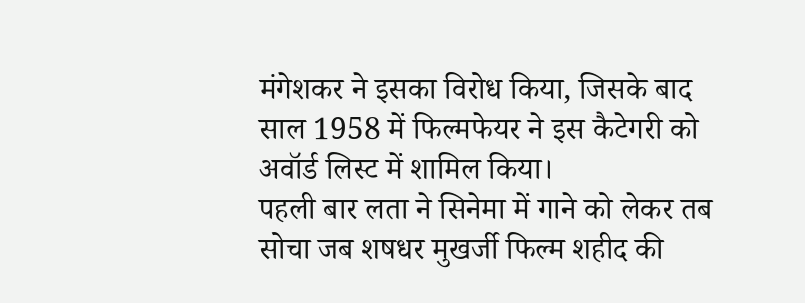मंगेशकर ने इसका विरोध किया, जिसके बाद साल 1958 में फिल्मफेयर ने इस कैटेगरी को अवॉर्ड लिस्ट में शामिल किया।
पहली बार लता ने सिनेमा में गाने को लेकर तब सोचा जब शषधर मुखर्जी फिल्म शहीद की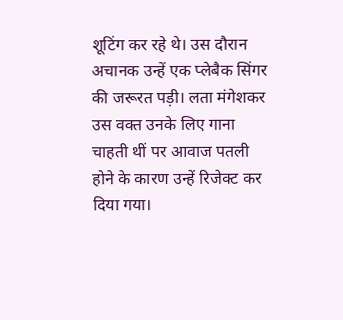शूटिंग कर रहे थे। उस दौरान अचानक उन्हें एक प्लेबैक सिंगर की जरूरत पड़ी। लता मंगेशकर उस वक्त उनके लिए गाना चाहती थीं पर आवाज पतली होने के कारण उन्हें रिजेक्ट कर दिया गया।